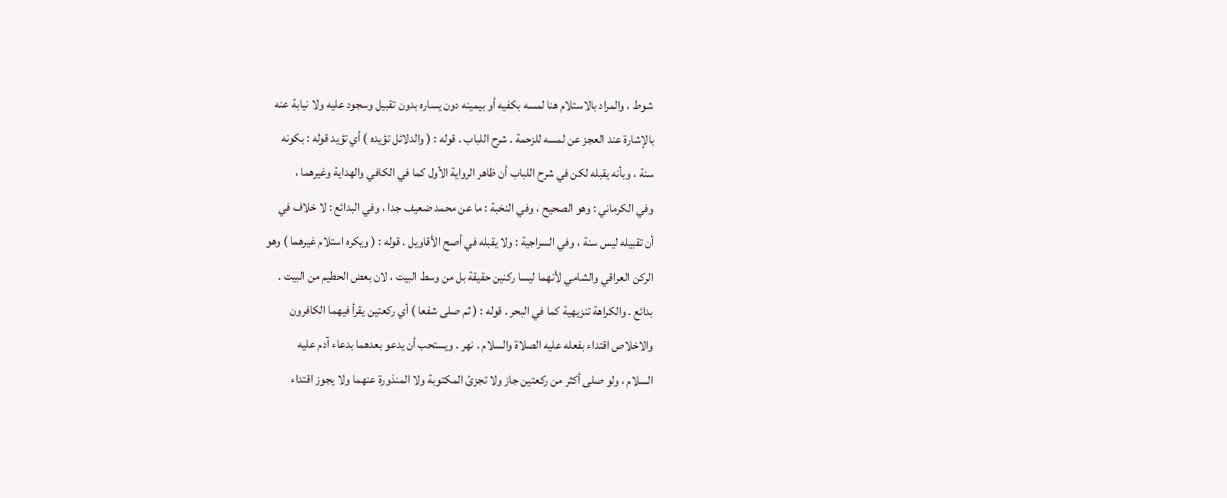شوط ، والمراد بالاستلام هنا لمسه بكفيه أو بيمينه دون يساره بدون تقبيل وسجود عليه ولا نيابة عنه
بالإشارة عند العجز عن لمسه للزحمة . شرح اللباب . قوله : ( والدلائل تؤيده ) أي تؤيد قوله : بكونه
سنة ، وبأنه يقبله لكن في شرح اللباب أن ظاهر الرواية الأول كما في الكافي والهداية وغيرهما ،
وفي الكرماني : وهو الصحيح ، وفي النخبة : ما عن محمد ضعيف جدا ، وفي البدائع : لا خلاف في
أن تقبيله ليس سنة ، وفي السراجية : ولا يقبله في أصح الأقاويل . قوله : ( ويكره استلام غيرهما ) وهو
الركن العراقي والشامي لأنهما ليسا ركنين حقيقة بل من وسط البيت ، لان بعض الحطيم من البيت .
بدائع . والكراهة تنزيهية كما في البحر . قوله : ( ثم صلى شفعا ) أي ركعتين يقرأ فيهما الكافرون
والاخلاص اقتداء بفعله عليه الصلاة والسلام . نهر . ويستحب أن يدعو بعدهما بدعاء آدم عليه
السلام ، ولو صلى أكثر من ركعتين جاز ولا تجزئ المكتوبة ولا المنذورة عنهما ولا يجوز اقتداء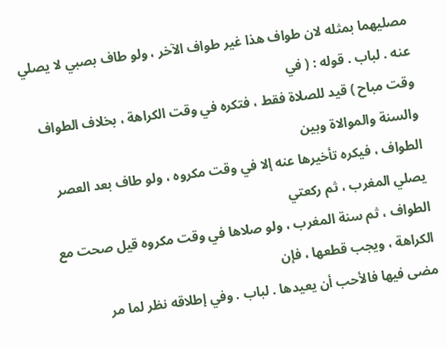مصليهما بمثله لان طواف هذا غير طواف الآخر ، ولو طاف بصبي لا يصلي عنه . لباب . قوله : ( في
وقت مباح ) قيد للصلاة فقط ، فتكره في وقت الكراهة ، بخلاف الطواف والسنة والموالاة وبين
الطواف ، فيكره تأخيرها عنه إلا في وقت مكروه ، ولو طاف بعد العصر يصلي المغرب ، ثم ركعتي
الطواف ، ثم سنة المغرب ، ولو صلاها في وقت مكروه قيل صحت مع الكراهة ، ويجب قطعها ، فإن
مضى فيها فالأحب أن يعيدها . لباب . وفي إطلاقه نظر لما مر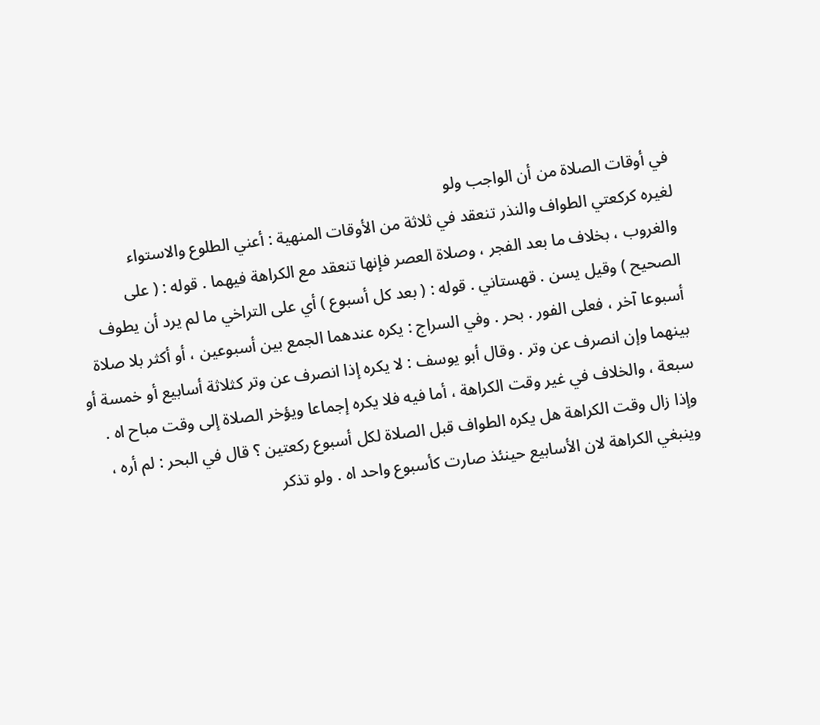في أوقات الصلاة من أن الواجب ولو
لغيره كركعتي الطواف والنذر تنعقد في ثلاثة من الأوقات المنهية : أعني الطلوع والاستواء
والغروب ، بخلاف ما بعد الفجر ، وصلاة العصر فإنها تنعقد مع الكراهة فيهما . قوله : ( على
الصحيح ) وقيل يسن . قهستاني . قوله : ( بعد كل أسبوع ) أي على التراخي ما لم يرد أن يطوف
أسبوعا آخر ، فعلى الفور . بحر . وفي السراج : يكره عندهما الجمع بين أسبوعين ، أو أكثر بلا صلاة
بينهما وإن انصرف عن وتر . وقال أبو يوسف : لا يكره إذا انصرف عن وتر كثلاثة أسابيع أو خمسة أو
سبعة ، والخلاف في غير وقت الكراهة ، أما فيه فلا يكره إجماعا ويؤخر الصلاة إلى وقت مباح اه .
وإذا زال وقت الكراهة هل يكره الطواف قبل الصلاة لكل أسبوع ركعتين ؟ قال في البحر : لم أره ،
وينبغي الكراهة لان الأسابيع حينئذ صارت كأسبوع واحد اه . ولو تذكر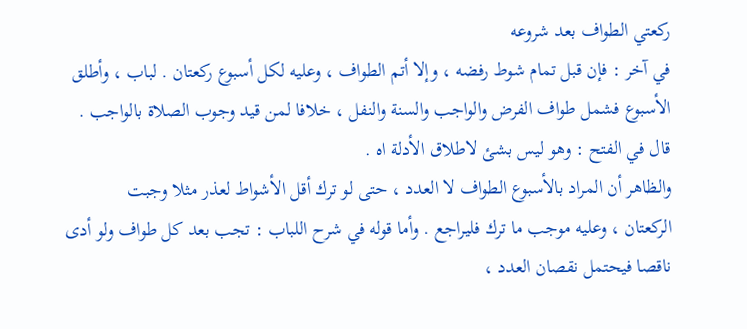ركعتي الطواف بعد شروعه
في آخر : فإن قبل تمام شوط رفضه ، وإلا أتم الطواف ، وعليه لكل أسبوع ركعتان . لباب ، وأطلق
الأسبوع فشمل طواف الفرض والواجب والسنة والنفل ، خلافا لمن قيد وجوب الصلاة بالواجب .
قال في الفتح : وهو ليس بشئ لاطلاق الأدلة اه .
والظاهر أن المراد بالأسبوع الطواف لا العدد ، حتى لو ترك أقل الأشواط لعذر مثلا وجبت
الركعتان ، وعليه موجب ما ترك فليراجع . وأما قوله في شرح اللباب : تجب بعد كل طواف ولو أدى
ناقصا فيحتمل نقصان العدد ،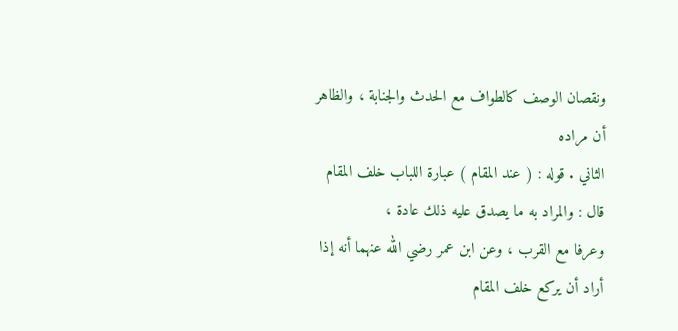ونقصان الوصف كالطواف مع الحدث والجنابة ، والظاهر أن مراده
الثاني . قوله : ( عند المقام ) عبارة اللباب خلف المقام قال : والمراد به ما يصدق عليه ذلك عادة ،
وعرفا مع القرب ، وعن ابن عمر رضي الله عنهما أنه إذا أراد أن يركع خلف المقام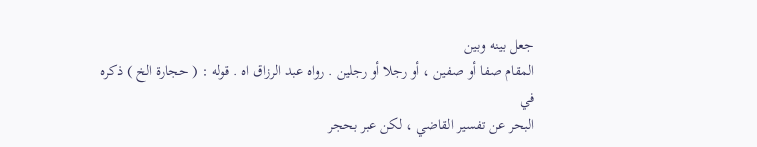جعل بينه وبين
المقام صفا أو صفين ، أو رجلا أو رجلين . رواه عبد الرزاق اه . قوله : ( حجارة الخ ) ذكره في
البحر عن تفسير القاضي ، لكن عبر بحجر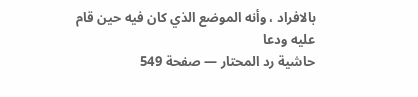بالافراد ، وأنه الموضع الذي كان فيه حين قام عليه ودعا
حاشية رد المحتار — صفحة 549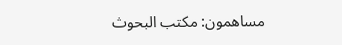مساهمون: مكتب البحوث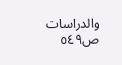والدراسات
ص٥٤٩